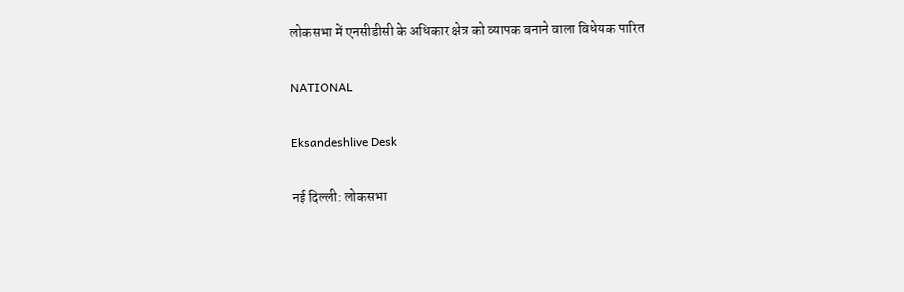लोकसभा में एनसीडीसी के अधिकार क्षेत्र को व्यापक बनाने वाला विधेयक पारित

NATIONAL

Eksandeshlive Desk

नई दिल्ली: लोकसभा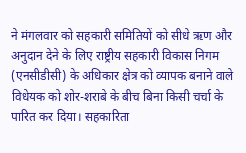ने मंगलवार को सहकारी समितियों को सीधे ऋण और अनुदान देने के लिए राष्ट्रीय सहकारी विकास निगम (एनसीडीसी) के अधिकार क्षेत्र को व्यापक बनाने वाले विधेयक को शोर-शराबे के बीच बिना किसी चर्चा के पारित कर दिया। सहकारिता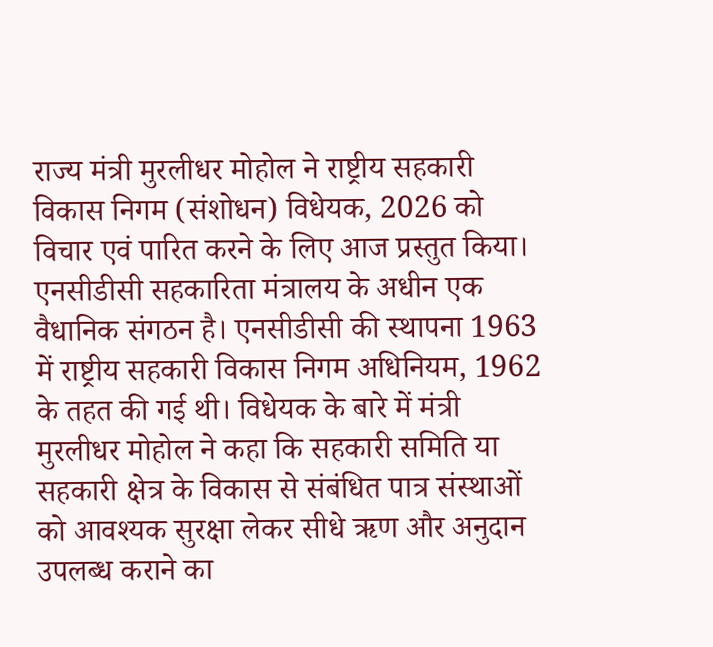राज्य मंत्री मुरलीधर मोहोल ने राष्ट्रीय सहकारी विकास निगम (संशोधन) विधेयक, 2026 को विचार एवं पारित करने के लिए आज प्रस्तुत किया। एनसीडीसी सहकारिता मंत्रालय के अधीन एक वैधानिक संगठन है। एनसीडीसी की स्थापना 1963 में राष्ट्रीय सहकारी विकास निगम अधिनियम, 1962 के तहत की गई थी। विधेयक के बारे में मंत्री मुरलीधर मोहोल ने कहा कि सहकारी समिति या सहकारी क्षेत्र के विकास से संबंधित पात्र संस्थाओं को आवश्यक सुरक्षा लेकर सीधे ऋण और अनुदान उपलब्ध कराने का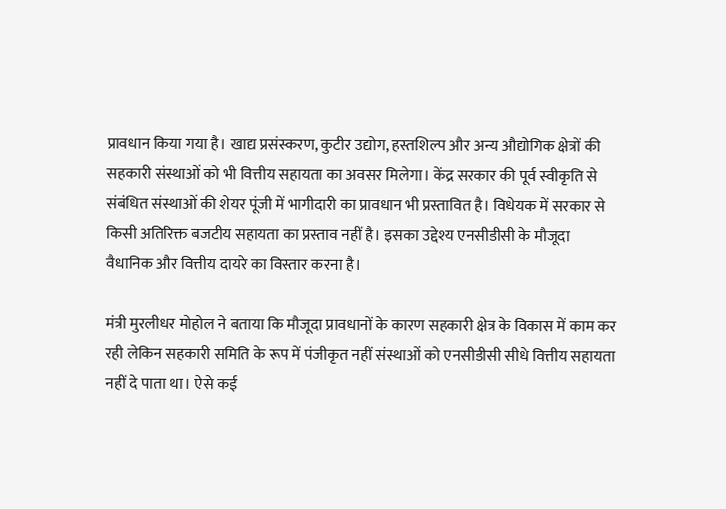प्रावधान किया गया है। खाद्य प्रसंस्करण, कुटीर उद्योग, हस्तशिल्प और अन्य औद्योगिक क्षेत्रों की सहकारी संस्थाओं को भी वित्तीय सहायता का अवसर मिलेगा। केंद्र सरकार की पूर्व स्वीकृति से संबंधित संस्थाओं की शेयर पूंजी में भागीदारी का प्रावधान भी प्रस्तावित है। विधेयक में सरकार से किसी अतिरिक्त बजटीय सहायता का प्रस्ताव नहीं है। इसका उद्देश्य एनसीडीसी के मौजूदा वैधानिक और वित्तीय दायरे का विस्तार करना है।

मंत्री मुरलीधर मोहोल ने बताया कि मौजूदा प्रावधानों के कारण सहकारी क्षेत्र के विकास में काम कर रही लेकिन सहकारी समिति के रूप में पंजीकृत नहीं संस्थाओं को एनसीडीसी सीधे वित्तीय सहायता नहीं दे पाता था। ऐसे कई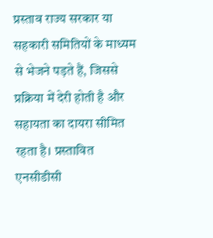प्रस्ताव राज्य सरकार या सहकारी समितियों के माध्यम से भेजने पड़ते हैं, जिससे प्रक्रिया में देरी होती है और सहायता का दायरा सीमित रहता है। प्रस्तावित एनसीडीसी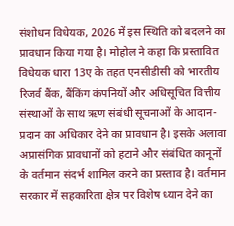संशोधन विधेयक, 2026 में इस स्थिति को बदलने का प्रावधान किया गया है। मोहोल ने कहा कि प्रस्तावित विधेयक धारा 13ए के तहत एनसीडीसी को भारतीय रिजर्व बैंक, बैंकिंग कंपनियों और अधिसूचित वित्तीय संस्थाओं के साथ ऋण संबंधी सूचनाओं के आदान-प्रदान का अधिकार देने का प्रावधान है। इसके अलावा अप्रासंगिक प्रावधानों को हटाने और संबंधित कानूनों के वर्तमान संदर्भ शामिल करने का प्रस्ताव है। वर्तमान सरकार में सहकारिता क्षेत्र पर विशेष ध्यान देने का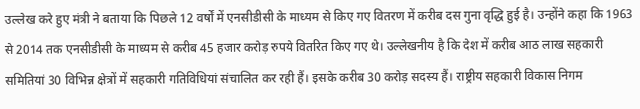उल्लेख करे हुए मंत्री ने बताया कि पिछले 12 वर्षों में एनसीडीसी के माध्यम से किए गए वितरण में करीब दस गुना वृद्धि हुई है। उन्होंने कहा कि 1963 से 2014 तक एनसीडीसी के माध्यम से करीब 45 हजार करोड़ रुपये वितरित किए गए थे। उल्लेखनीय है कि देश में करीब आठ लाख सहकारी समितियां 30 विभिन्न क्षेत्रों में सहकारी गतिविधियां संचालित कर रही हैं। इसके करीब 30 करोड़ सदस्य हैं। राष्ट्रीय सहकारी विकास निगम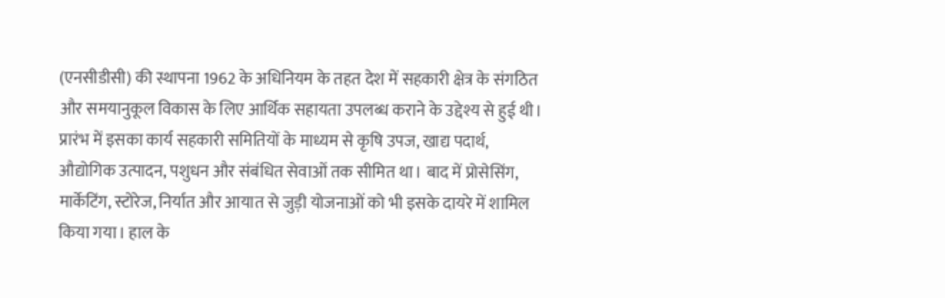(एनसीडीसी) की स्थापना 1962 के अधिनियम के तहत देश में सहकारी क्षेत्र के संगठित और समयानुकूल विकास के लिए आर्थिक सहायता उपलब्ध कराने के उद्देश्य से हुई थी। प्रारंभ में इसका कार्य सहकारी समितियों के माध्यम से कृषि उपज, खाद्य पदार्थ, औद्योगिक उत्पादन, पशुधन और संबंधित सेवाओं तक सीमित था। बाद में प्रोसेसिंग, मार्केटिंग, स्टोरेज, निर्यात और आयात से जुड़ी योजनाओं को भी इसके दायरे में शामिल किया गया। हाल के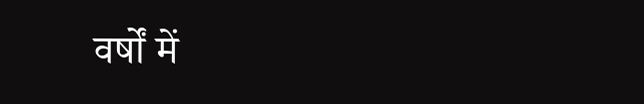वर्षों में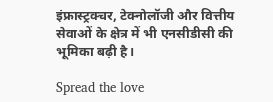इंफ्रास्ट्रक्चर, टेक्नोलॉजी और वित्तीय सेवाओं के क्षेत्र में भी एनसीडीसी की भूमिका बढ़ी है।

Spread the love